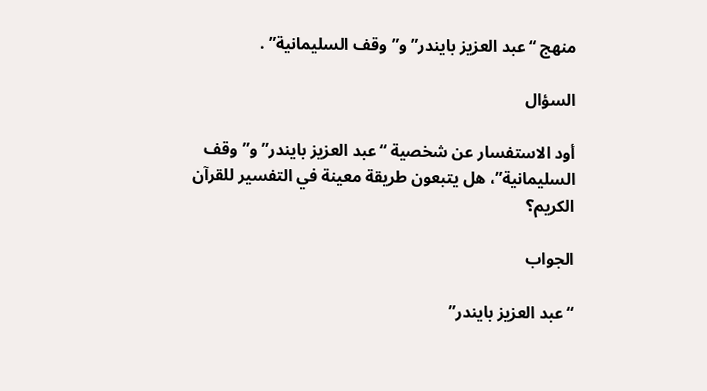منهج “عبد العزيز بايندر” و”وقف السليمانية” .

السؤال

أود الاستفسار عن شخصية “عبد العزيز بايندر” و”وقف السليمانية”، هل يتبعون طريقة معينة في التفسير للقرآن الكريم؟

الجواب

“عبد العزيز بايندر”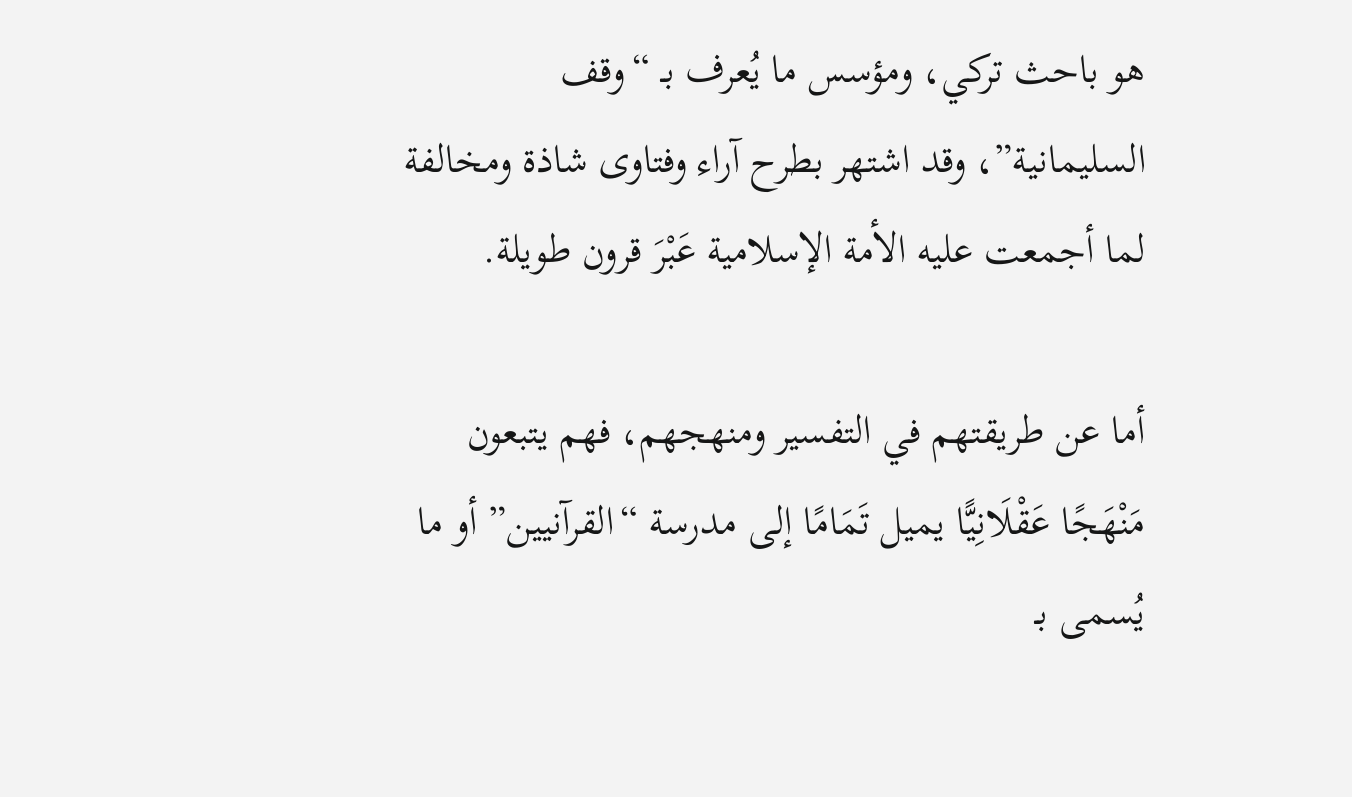هو باحث تركي، ومؤسس ما يُعرف بـ “وقف السليمانية”، وقد اشتهر بطرح آراء وفتاوى شاذة ومخالفة لما أجمعت عليه الأمة الإسلامية عَبْرَ قرون طويلة.

أما عن طريقتهم في التفسير ومنهجهم، فهم يتبعون مَنْهَجًا عَقْلَانِيًّا يميل تَمَامًا إلى مدرسة “القرآنيين” أو ما يُسمى بـ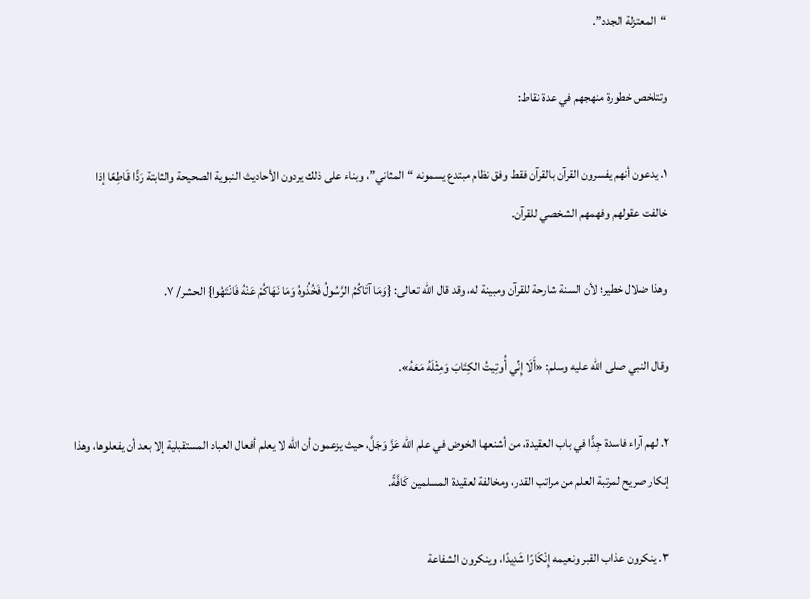“المعتزلة الجدد”.

وتتلخص خطورة منهجهم في عدة نقاط:

١. يدعون أنهم يفسرون القرآن بالقرآن فقط وفق نظام مبتدع يسمونه “المثاني”، وبناء على ذلك يردون الأحاديث النبوية الصحيحة والثابتة رَدًّا قَاطِعًا إذا خالفت عقولهم وفهمهم الشخصي للقرآن.

وهذا ضلال خطير؛ لأن السنة شارحة للقرآن ومبينة له، وقد قال الله تعالى: {وَمَا آتَاكُمُ الرَّسُولُ فَخُذُوهُ وَمَا نَهَاكُمْ عَنْهُ فَانْتَهُوا} الحشر/ ٧.

وقال النبي صلى الله عليه وسلم: «أَلَا إِنِّي أُوتِيتُ الكِتَابَ وَمِثْلَهُ مَعَهُ».

٢. لهم آراء فاسدة جِدًّا في باب العقيدة، من أشنعها الخوض في علم الله عَزَّ وَجَلَّ، حيث يزعمون أن الله لا يعلم أفعال العباد المستقبلية إلا بعد أن يفعلوها، وهذا إنكار صريح لمرتبة العلم من مراتب القدر، ومخالفة لعقيدة المسلمين كَافَّةً.

٣. ينكرون عذاب القبر ونعيمه إِنْكَارًا شَدِيدًا، وينكرون الشفاعة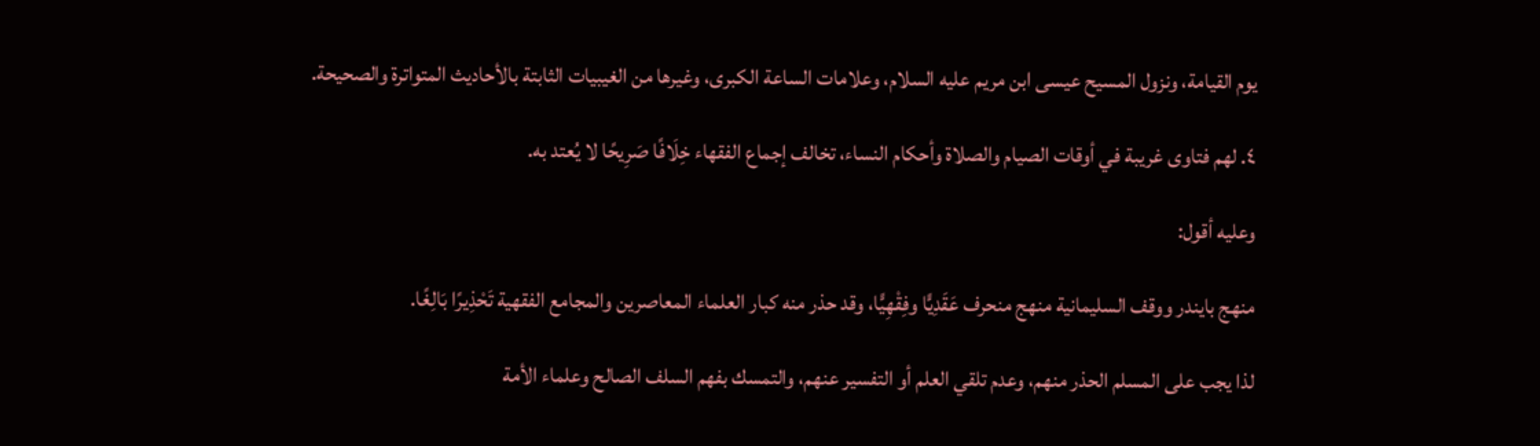يوم القيامة، ونزول المسيح عيسى ابن مريم عليه السلام، وعلامات الساعة الكبرى، وغيرها من الغيبيات الثابتة بالأحاديث المتواترة والصحيحة.

٤. لهم فتاوى غريبة في أوقات الصيام والصلاة وأحكام النساء، تخالف إجماع الفقهاء خِلَافًا صَرِيحًا لا يُعتد به.

وعليه أقول:

منهج بايندر ووقف السليمانية منهج منحرف عَقَدِيًّا وفِقْهِيًّا، وقد حذر منه كبار العلماء المعاصرين والمجامع الفقهية تَحْذِيرًا بَالِغًا.

لذا يجب على المسلم الحذر منهم، وعدم تلقي العلم أو التفسير عنهم، والتمسك بفهم السلف الصالح وعلماء الأمة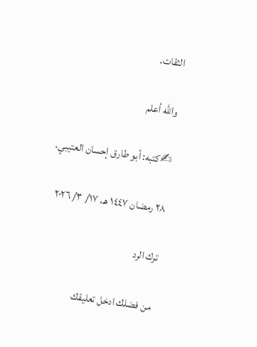الثقات.

والله أعلم

✍كتبه: أبو طارق إحسان العتيبي.

٢٨ رمضان ١٤٤٧ هـ، ١٧/ ٣/ ٢٠٢٦

ترك الرد

من فضلك ادخل تعليقك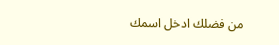من فضلك ادخل اسمك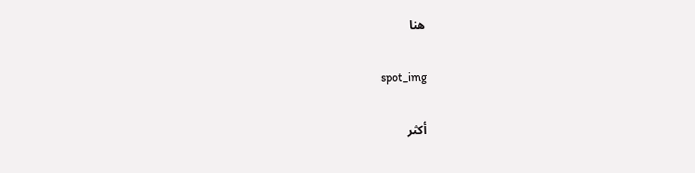هنا

spot_img

أكثر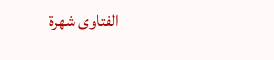الفتاوى شهرة